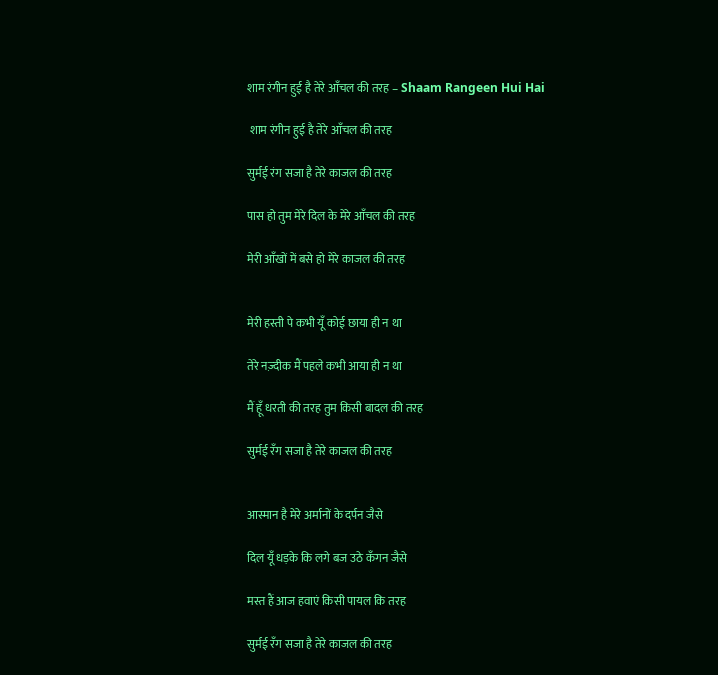शाम रंगीन हुई है तेरे आँचल की तरह – Shaam Rangeen Hui Hai

 शाम रंगीन हुई है तेरे आँचल की तरह

सुर्मई रंग सजा है तेरे काजल की तरह

पास हो तुम मेरे दिल के मेरे आँचल की तरह

मेरी आँखों में बसे हो मेरे काजल की तरह


मेरी हस्ती पे कभी यूँ कोई छाया ही न था

तेरे नज़्दीक मैं पहले कभी आया ही न था

मैं हूँ धरती की तरह तुम किसी बादल की तरह

सुर्मई रँग सजा है तेरे काजल की तरह


आस्मान है मेरे अर्मानों के दर्पन जैसे

दिल यूँ धड़के कि लगे बज उठे कँगन जैसे

मस्त हैं आज हवाएं किसी पायल कि तरह

सुर्मई रँग सजा है तेरे काजल की तरह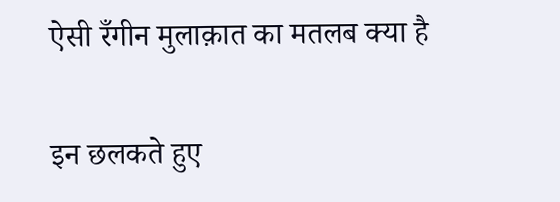ऐसी रँगीन मुलाक़ात का मतलब क्या है

इन छलकते हुए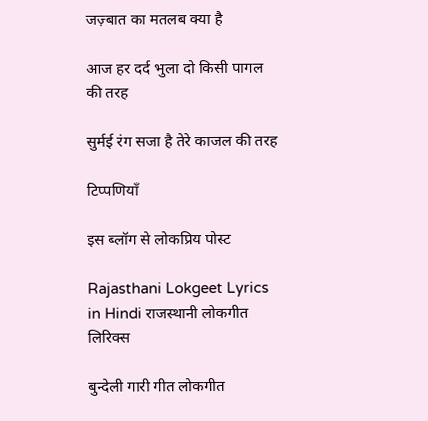जज़्बात का मतलब क्या है

आज हर दर्द भुला दो किसी पागल की तरह

सुर्मई रंग सजा है तेरे काजल की तरह

टिप्पणियाँ

इस ब्लॉग से लोकप्रिय पोस्ट

Rajasthani Lokgeet Lyrics in Hindi राजस्थानी लोकगीत लिरिक्स

बुन्देली गारी गीत लोकगीत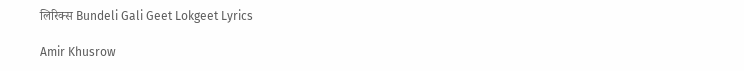लिरिक्स Bundeli Gali Geet Lokgeet Lyrics

Amir Khusrow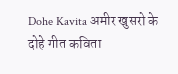Dohe Kavita अमीर खुसरो के दोहे गीत कविता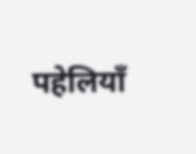पहेलियाँ